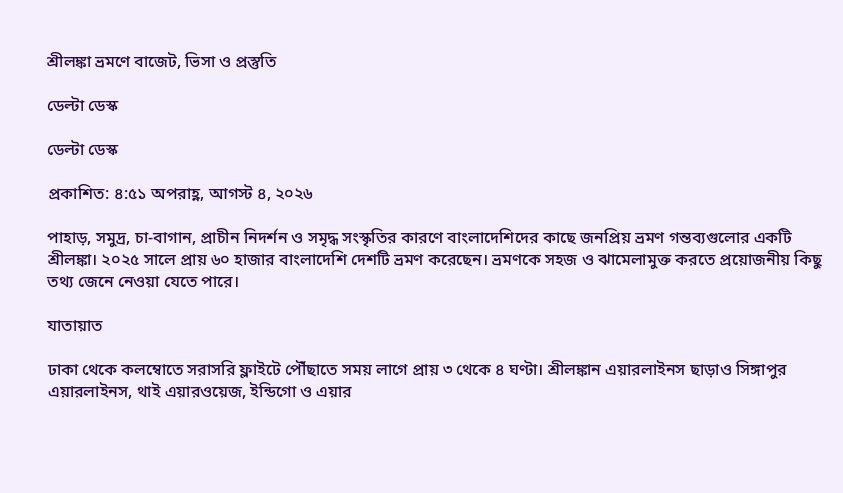শ্রীলঙ্কা ভ্রমণে বাজেট, ভিসা ও প্রস্তুতি

ডেল্টা ডেস্ক

ডেল্টা ডেস্ক

প্রকাশিত: ৪:৫১ অপরাহ্ণ, আগস্ট ৪, ২০২৬

পাহাড়, সমুদ্র, চা-বাগান, প্রাচীন নিদর্শন ও সমৃদ্ধ সংস্কৃতির কারণে বাংলাদেশিদের কাছে জনপ্রিয় ভ্রমণ গন্তব্যগুলোর একটি শ্রীলঙ্কা। ২০২৫ সালে প্রায় ৬০ হাজার বাংলাদেশি দেশটি ভ্রমণ করেছেন। ভ্রমণকে সহজ ও ঝামেলামুক্ত করতে প্রয়োজনীয় কিছু তথ্য জেনে নেওয়া যেতে পারে।

যাতায়াত

ঢাকা থেকে কলম্বোতে সরাসরি ফ্লাইটে পৌঁছাতে সময় লাগে প্রায় ৩ থেকে ৪ ঘণ্টা। শ্রীলঙ্কান এয়ারলাইনস ছাড়াও সিঙ্গাপুর এয়ারলাইনস, থাই এয়ারওয়েজ, ইন্ডিগো ও এয়ার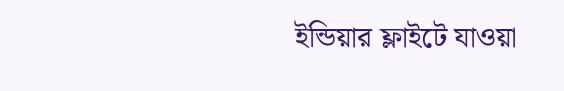ইন্ডিয়ার ফ্লাইটে যাওয়া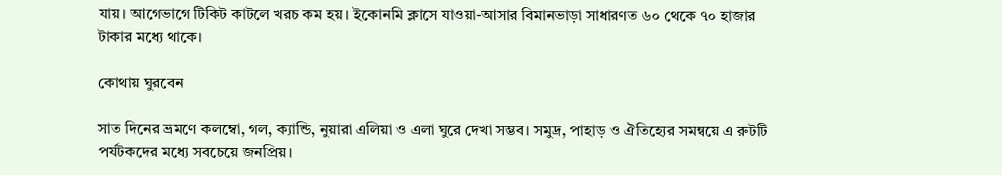যায়। আগেভাগে টিকিট কাটলে খরচ কম হয়। ইকোনমি ক্লাসে যাওয়া-আসার বিমানভাড়া সাধারণত ৬০ থেকে ৭০ হাজার টাকার মধ্যে থাকে।

কোথায় ঘুরবেন

সাত দিনের ভ্রমণে কলম্বো, গল, ক্যান্ডি, নুয়ারা এলিয়া ও এলা ঘুরে দেখা সম্ভব। সমুদ্র, পাহাড় ও ঐতিহ্যের সমন্বয়ে এ রুটটি পর্যটকদের মধ্যে সবচেয়ে জনপ্রিয়।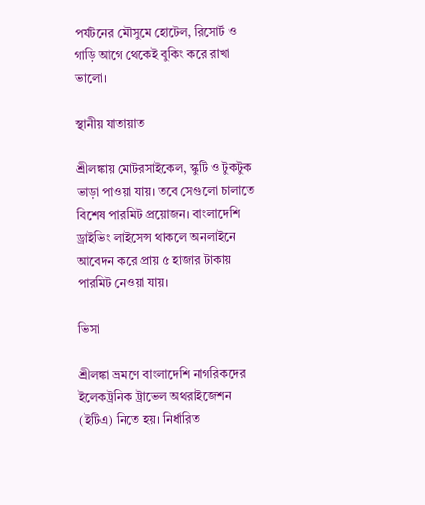পর্যটনের মৌসুমে হোটেল, রিসোর্ট ও গাড়ি আগে থেকেই বুকিং করে রাখা ভালো।

স্থানীয় যাতায়াত

শ্রীলঙ্কায় মোটরসাইকেল, স্কুটি ও টুকটুক ভাড়া পাওয়া যায়। তবে সেগুলো চালাতে বিশেষ পারমিট প্রয়োজন। বাংলাদেশি ড্রাইভিং লাইসেন্স থাকলে অনলাইনে আবেদন করে প্রায় ৫ হাজার টাকায় পারমিট নেওয়া যায়।

ভিসা

শ্রীলঙ্কা ভ্রমণে বাংলাদেশি নাগরিকদের ইলেকট্রনিক ট্রাভেল অথরাইজেশন (ইটিএ) নিতে হয়। নির্ধারিত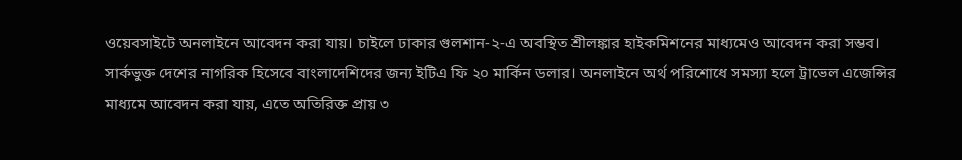ওয়েবসাইটে অনলাইনে আবেদন করা যায়। চাইলে ঢাকার গুলশান-২-এ অবস্থিত শ্রীলঙ্কার হাইকমিশনের মাধ্যমেও আবেদন করা সম্ভব। সার্কভুক্ত দেশের নাগরিক হিসেবে বাংলাদেশিদের জন্য ইটিএ ফি ২০ মার্কিন ডলার। অনলাইনে অর্থ পরিশোধে সমস্যা হলে ট্রাভেল এজেন্সির মাধ্যমে আবেদন করা যায়, এতে অতিরিক্ত প্রায় ৩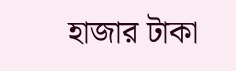হাজার টাকা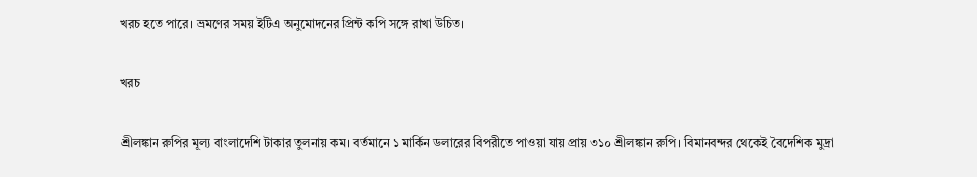খরচ হতে পারে। ভ্রমণের সময় ইটিএ অনুমোদনের প্রিন্ট কপি সঙ্গে রাখা উচিত।

খরচ

শ্রীলঙ্কান রুপির মূল্য বাংলাদেশি টাকার তুলনায় কম। বর্তমানে ১ মার্কিন ডলারের বিপরীতে পাওয়া যায় প্রায় ৩১০ শ্রীলঙ্কান রুপি। বিমানবন্দর থেকেই বৈদেশিক মুদ্রা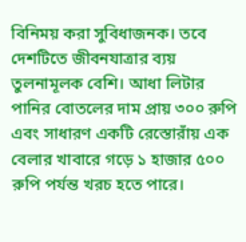বিনিময় করা সুবিধাজনক। তবে দেশটিতে জীবনযাত্রার ব্যয় তুলনামূলক বেশি। আধা লিটার পানির বোতলের দাম প্রায় ৩০০ রুপি এবং সাধারণ একটি রেস্তোরাঁয় এক বেলার খাবারে গড়ে ১ হাজার ৫০০ রুপি পর্যন্ত খরচ হতে পারে।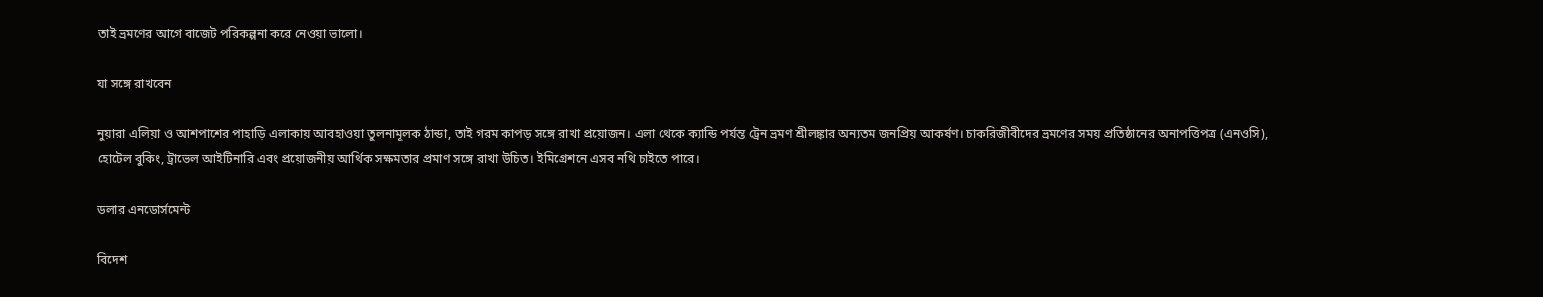তাই ভ্রমণের আগে বাজেট পরিকল্পনা করে নেওয়া ভালো।

যা সঙ্গে রাখবেন

নুয়ারা এলিয়া ও আশপাশের পাহাড়ি এলাকায় আবহাওয়া তুলনামূলক ঠান্ডা, তাই গরম কাপড় সঙ্গে রাখা প্রয়োজন। এলা থেকে ক্যান্ডি পর্যন্ত ট্রেন ভ্রমণ শ্রীলঙ্কার অন্যতম জনপ্রিয় আকর্ষণ। চাকরিজীবীদের ভ্রমণের সময় প্রতিষ্ঠানের অনাপত্তিপত্র (এনওসি), হোটেল বুকিং, ট্রাভেল আইটিনারি এবং প্রয়োজনীয় আর্থিক সক্ষমতার প্রমাণ সঙ্গে রাখা উচিত। ইমিগ্রেশনে এসব নথি চাইতে পারে।

ডলার এনডোর্সমেন্ট

বিদেশ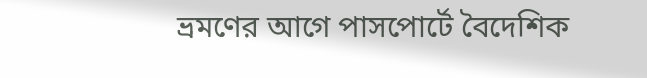ভ্রমণের আগে পাসপোর্টে বৈদেশিক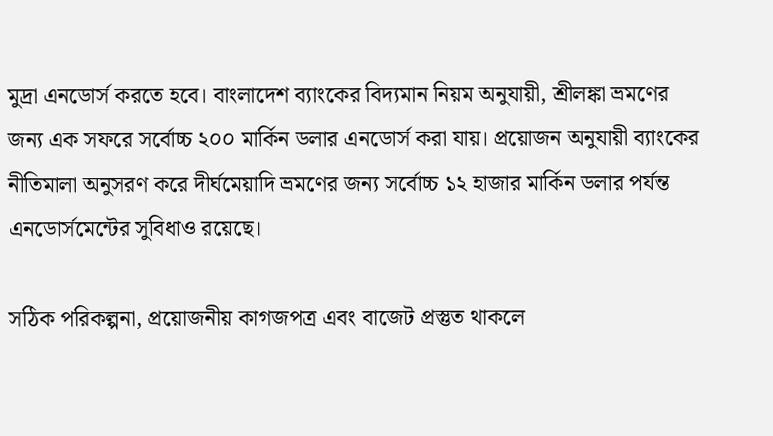মুদ্রা এনডোর্স করতে হবে। বাংলাদেশ ব্যাংকের বিদ্যমান নিয়ম অনুযায়ী, শ্রীলঙ্কা ভ্রমণের জন্য এক সফরে সর্বোচ্চ ২০০ মার্কিন ডলার এনডোর্স করা যায়। প্রয়োজন অনুযায়ী ব্যাংকের নীতিমালা অনুসরণ করে দীর্ঘমেয়াদি ভ্রমণের জন্য সর্বোচ্চ ১২ হাজার মার্কিন ডলার পর্যন্ত এনডোর্সমেন্টের সুবিধাও রয়েছে।

সঠিক পরিকল্পনা, প্রয়োজনীয় কাগজপত্র এবং বাজেট প্রস্তুত থাকলে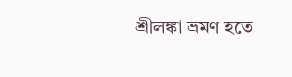শ্রীলঙ্কা ভ্রমণ হতে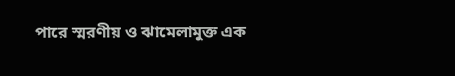পারে স্মরণীয় ও ঝামেলামুক্ত এক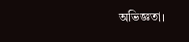অভিজ্ঞতা।